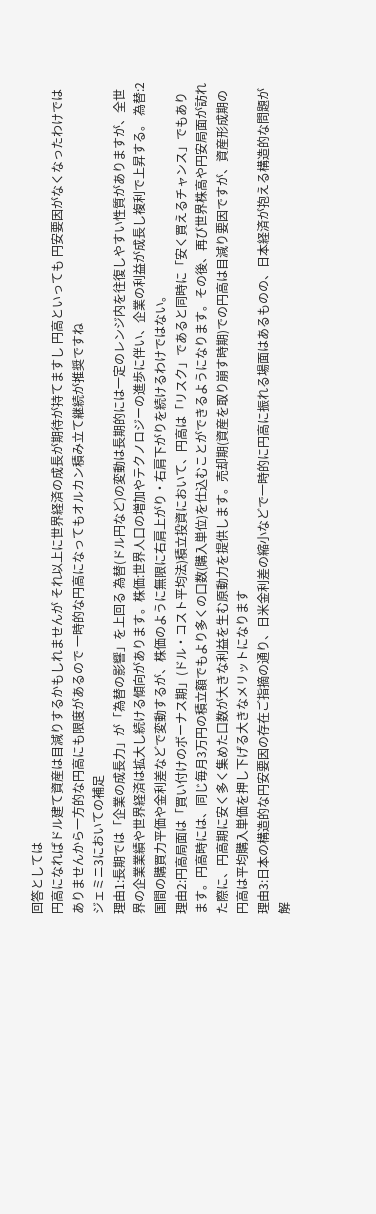回答としては
円高になればドル建て資産は目減りするかもしれませんが それ以上に世界経済の成長が期待が持てますし 円高といっても 円安要因がなくなったわけではありませんから一方的な円高にも限度があるので 一時的な円高になってもオルカン積み立て継続が推奨ですね
ジェミニ3においての補足
理由1:長期では「企業の成長力」が「為替の影響」を上回る 為替(ドル円など)の変動は長期的には一定のレンジ内を往復しやすい性質がありますが、全世界の企業業績や世界経済は拡大し続ける傾向があります。株価:世界人口の増加やテクノロジーの進歩に伴い、企業の利益が成長し複利で上昇する。 為替:2国間の購買力平価や金利差などで変動するが、株価のように無限に右肩上がり・右肩下がりを続けるわけではない。
理由2:円高局面は「買い付けのボーナス期」(ドル・コスト平均法)積立投資において、円高は「リスク」であると同時に「安く買えるチャンス」でもあります。円高時には、同じ毎月3万円の積立額でもより多くの口数(購入単位)を仕込むことができるようになります。その後、再び世界株高や円安局面が訪れた際に、円高期に安く多く集めた口数が大きな利益を生む原動力を提供します。売却期(資産を取り崩す時期)での円高は目減り要因ですが、資産形成期の円高は平均購入単価を押し下げる大きなメリットになります
理由3:日本の構造的な円安要因の存在ご指摘の通り、日米金利差の縮小などで一時的に円高に振れる場面はあるものの、日本経済が抱える構造的な問題が解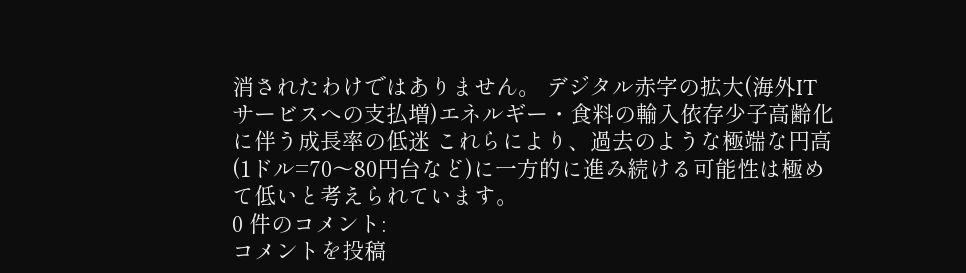消されたわけではありません。 デジタル赤字の拡大(海外ITサービスへの支払増)エネルギー・食料の輸入依存少子高齢化に伴う成長率の低迷 これらにより、過去のような極端な円高(1ドル=70〜80円台など)に一方的に進み続ける可能性は極めて低いと考えられています。
0 件のコメント:
コメントを投稿